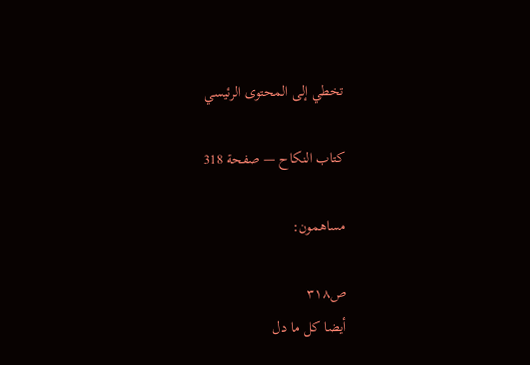تخطي إلى المحتوى الرئيسي

كتاب النكاح — صفحة 318

مساهمون:

ص٣١٨
أيضا كل ما دل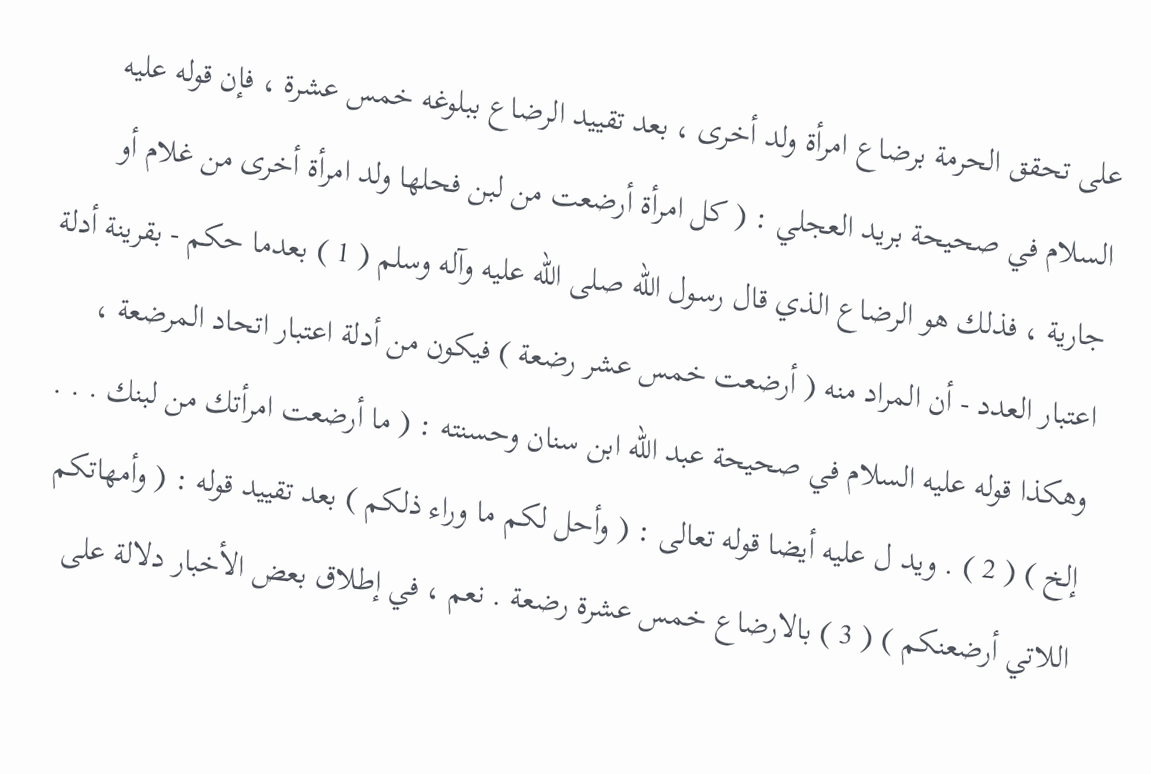على تحقق الحرمة برضاع امرأة ولد أخرى ، بعد تقييد الرضاع ببلوغه خمس عشرة ، فإن قوله عليه السلام في صحيحة بريد العجلي : ( كل امرأة أرضعت من لبن فحلها ولد امرأة أخرى من غلام أو جارية ، فذلك هو الرضاع الذي قال رسول الله صلى الله عليه وآله وسلم ( 1 ) بعدما حكم - بقرينة أدلة اعتبار العدد - أن المراد منه ( أرضعت خمس عشر رضعة ) فيكون من أدلة اعتبار اتحاد المرضعة ، وهكذا قوله عليه السلام في صحيحة عبد الله ابن سنان وحسنته : ( ما أرضعت امرأتك من لبنك . . . إلخ ) ( 2 ) . ويد ل عليه أيضا قوله تعالى : ( وأحل لكم ما وراء ذلكم ) بعد تقييد قوله : ( وأمهاتكم اللاتي أرضعنكم ) ( 3 ) بالارضاع خمس عشرة رضعة . نعم ، في إطلاق بعض الأخبار دلالة على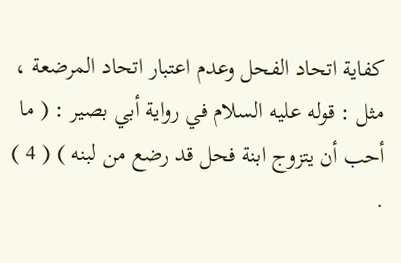كفاية اتحاد الفحل وعدم اعتبار اتحاد المرضعة ، مثل : قوله عليه السلام في رواية أبي بصير : ( ما أحب أن يتزوج ابنة فحل قد رضع من لبنه ) ( 4 ) .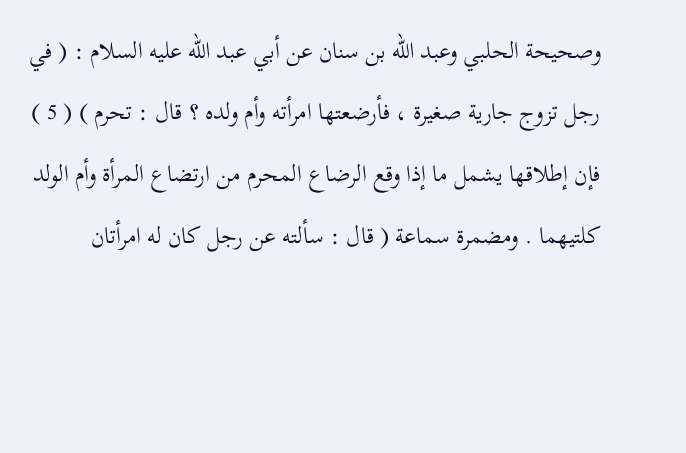وصحيحة الحلبي وعبد الله بن سنان عن أبي عبد الله عليه السلام : ( في رجل تزوج جارية صغيرة ، فأرضعتها امرأته وأم ولده ؟ قال : تحرم ) ( 5 ) فإن إطلاقها يشمل ما إذا وقع الرضاع المحرم من ارتضاع المرأة وأم الولد كلتيهما . ومضمرة سماعة ( قال : سألته عن رجل كان له امرأتان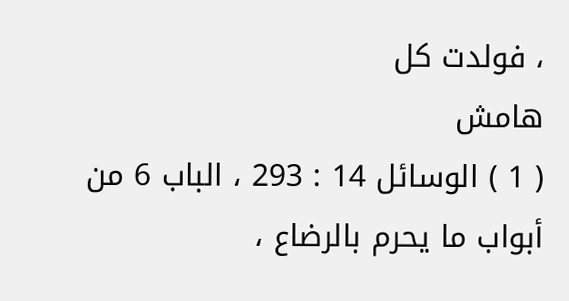، فولدت كل
هامش
( 1 ) الوسائل 14 : 293 ، الباب 6 من أبواب ما يحرم بالرضاع ،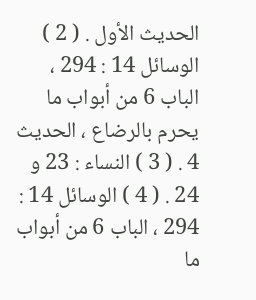الحديث الأول . ( 2 ) الوسائل 14 : 294 ، الباب 6 من أبواب ما يحرم بالرضاع ، الحديث 4 . ( 3 ) النساء : 23 و 24 . ( 4 ) الوسائل 14 : 294 ، الباب 6 من أبواب ما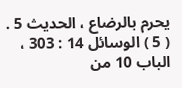يحرم بالرضاع ، الحديث 5 . ( 5 ) الوسائل 14 : 303 ، الباب 10 من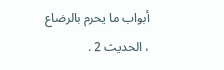أبواب ما يحرم بالرضاع ، الحديث 2 .